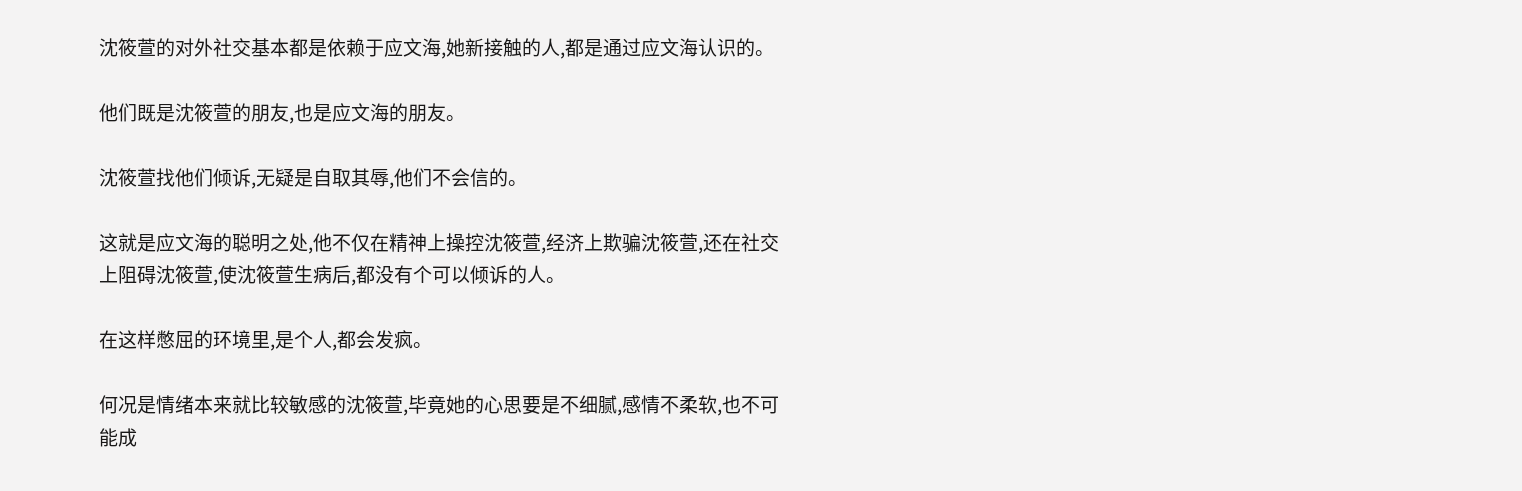沈筱萱的对外社交基本都是依赖于应文海,她新接触的人,都是通过应文海认识的。

他们既是沈筱萱的朋友,也是应文海的朋友。

沈筱萱找他们倾诉,无疑是自取其辱,他们不会信的。

这就是应文海的聪明之处,他不仅在精神上操控沈筱萱,经济上欺骗沈筱萱,还在社交上阻碍沈筱萱,使沈筱萱生病后,都没有个可以倾诉的人。

在这样憋屈的环境里,是个人,都会发疯。

何况是情绪本来就比较敏感的沈筱萱,毕竟她的心思要是不细腻,感情不柔软,也不可能成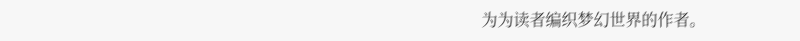为为读者编织梦幻世界的作者。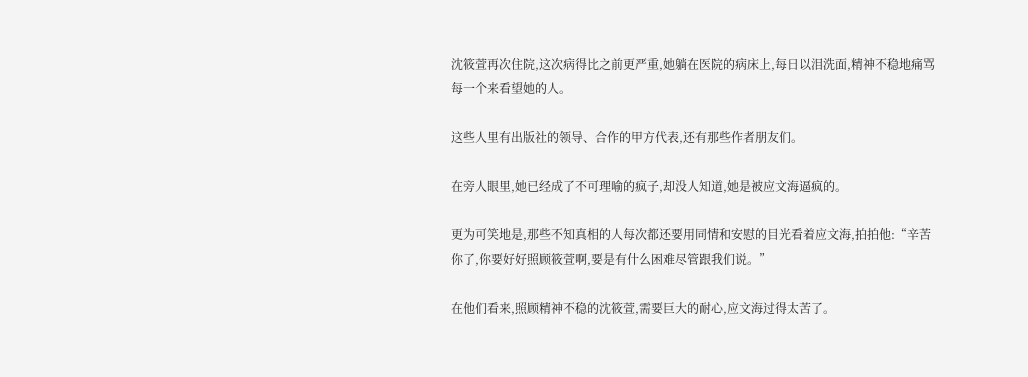沈筱萱再次住院,这次病得比之前更严重,她躺在医院的病床上,每日以泪洗面,精神不稳地痛骂每一个来看望她的人。

这些人里有出版社的领导、合作的甲方代表,还有那些作者朋友们。

在旁人眼里,她已经成了不可理喻的疯子,却没人知道,她是被应文海逼疯的。

更为可笑地是,那些不知真相的人每次都还要用同情和安慰的目光看着应文海,拍拍他:“辛苦你了,你要好好照顾筱萱啊,要是有什么困难尽管跟我们说。”

在他们看来,照顾精神不稳的沈筱萱,需要巨大的耐心,应文海过得太苦了。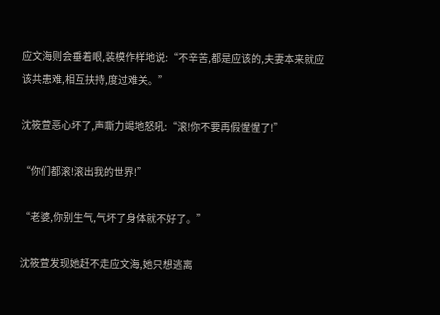应文海则会垂着眼,装模作样地说:“不辛苦,都是应该的,夫妻本来就应该共患难,相互扶持,度过难关。”

沈筱萱恶心坏了,声嘶力竭地怒吼:“滚!你不要再假惺惺了!”

“你们都滚!滚出我的世界!”

“老婆,你别生气,气坏了身体就不好了。”

沈筱萱发现她赶不走应文海,她只想逃离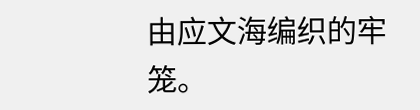由应文海编织的牢笼。